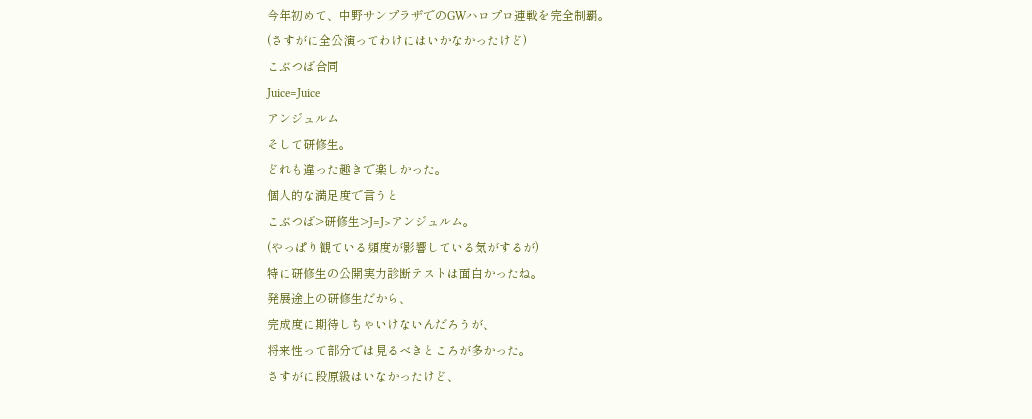今年初めて、中野サンプラザでのGWハロプロ連戦を完全制覇。
(さすがに全公演ってわけにはいかなかったけど)
こぶつば合同
Juice=Juice
アンジュルム
そして研修生。
どれも違った趣きで楽しかった。
個人的な満足度で言うと
こぶつば>研修生>J=J>アンジュルム。
(やっぱり観ている頻度が影響している気がするが)
特に研修生の公開実力診断テストは面白かったね。
発展途上の研修生だから、
完成度に期待しちゃいけないんだろうが、
将来性って部分では見るべきところが多かった。
さすがに段原級はいなかったけど、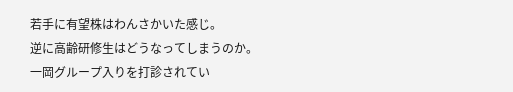若手に有望株はわんさかいた感じ。
逆に高齢研修生はどうなってしまうのか。
一岡グループ入りを打診されてい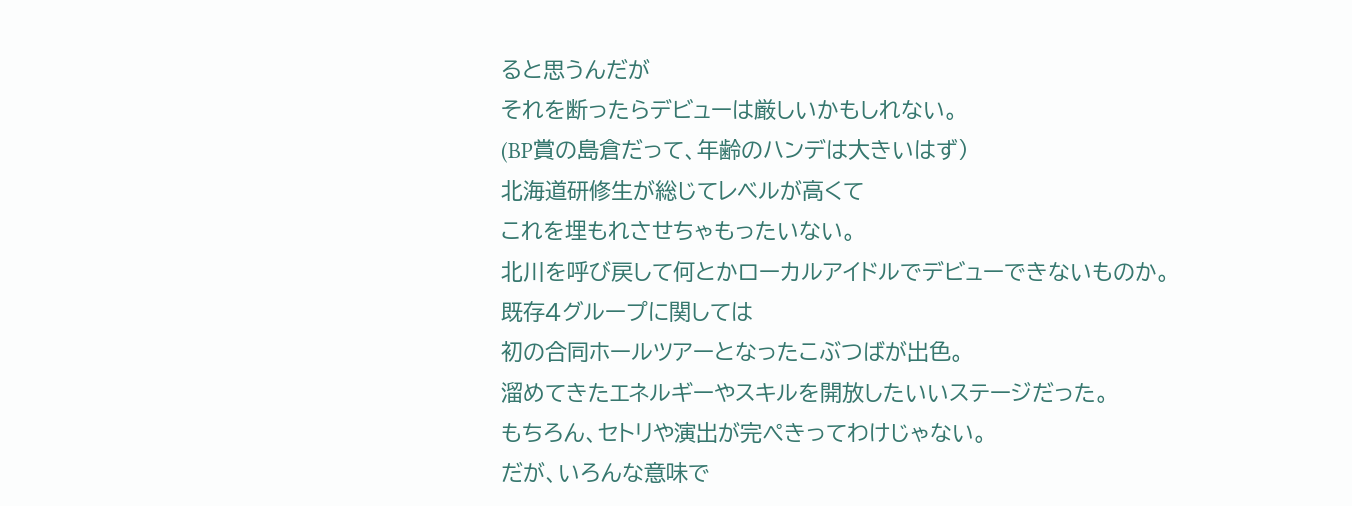ると思うんだが
それを断ったらデビューは厳しいかもしれない。
(BP賞の島倉だって、年齢のハンデは大きいはず)
北海道研修生が総じてレベルが高くて
これを埋もれさせちゃもったいない。
北川を呼び戻して何とかローカルアイドルでデビューできないものか。
既存4グループに関しては
初の合同ホールツアーとなったこぶつばが出色。
溜めてきたエネルギーやスキルを開放したいいステージだった。
もちろん、セトリや演出が完ぺきってわけじゃない。
だが、いろんな意味で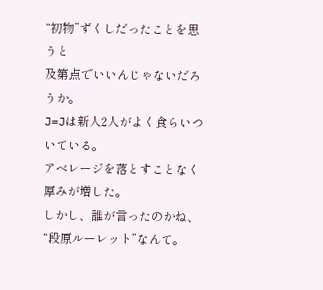“初物”ずくしだったことを思うと
及第点でいいんじゃないだろうか。
J=Jは新人2人がよく食らいついている。
アベレージを落とすことなく厚みが増した。
しかし、誰が言ったのかね、“段原ルーレット”なんて。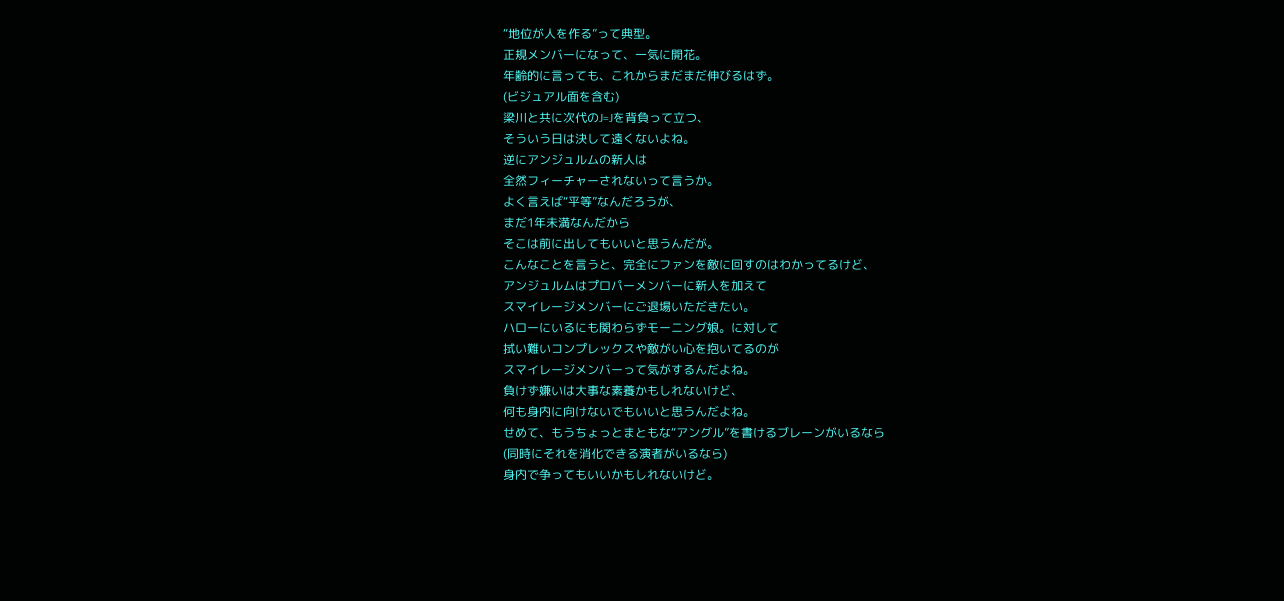“地位が人を作る”って典型。
正規メンバーになって、一気に開花。
年齢的に言っても、これからまだまだ伸びるはず。
(ビジュアル面を含む)
梁川と共に次代のJ=Jを背負って立つ、
そういう日は決して遠くないよね。
逆にアンジュルムの新人は
全然フィーチャーされないって言うか。
よく言えば“平等”なんだろうが、
まだ1年未満なんだから
そこは前に出してもいいと思うんだが。
こんなことを言うと、完全にファンを敵に回すのはわかってるけど、
アンジュルムはプロパーメンバーに新人を加えて
スマイレージメンバーにご退場いただきたい。
ハローにいるにも関わらずモーニング娘。に対して
拭い難いコンプレックスや敵がい心を抱いてるのが
スマイレージメンバーって気がするんだよね。
負けず嫌いは大事な素養かもしれないけど、
何も身内に向けないでもいいと思うんだよね。
せめて、もうちょっとまともな“アングル”を書けるブレーンがいるなら
(同時にそれを消化できる演者がいるなら)
身内で争ってもいいかもしれないけど。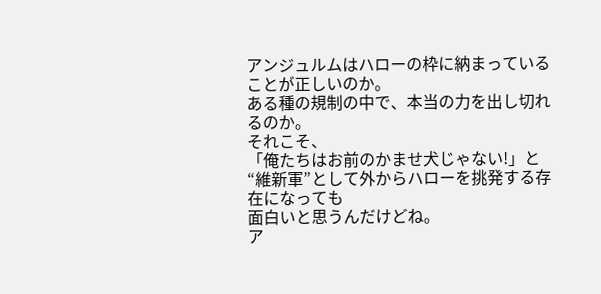アンジュルムはハローの枠に納まっていることが正しいのか。
ある種の規制の中で、本当の力を出し切れるのか。
それこそ、
「俺たちはお前のかませ犬じゃない!」と
“維新軍”として外からハローを挑発する存在になっても
面白いと思うんだけどね。
ア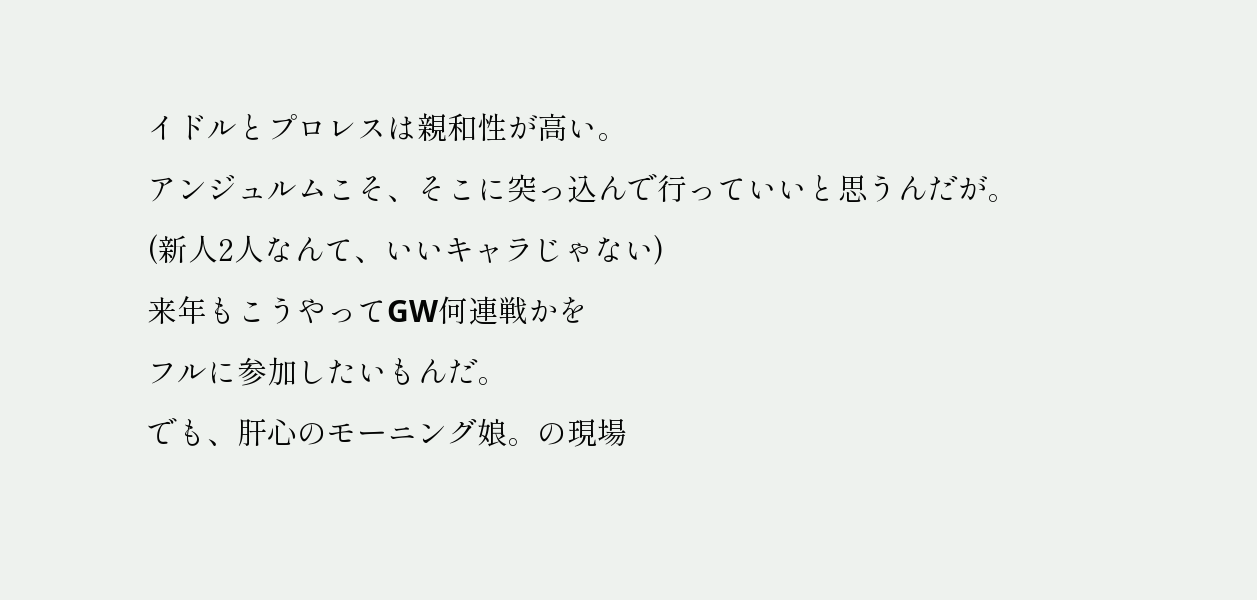イドルとプロレスは親和性が高い。
アンジュルムこそ、そこに突っ込んで行っていいと思うんだが。
(新人2人なんて、いいキャラじゃない)
来年もこうやってGW何連戦かを
フルに参加したいもんだ。
でも、肝心のモーニング娘。の現場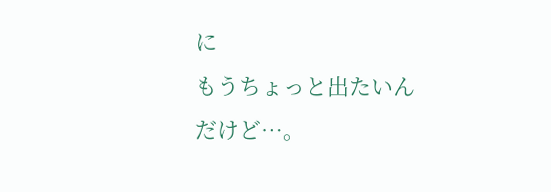に
もうちょっと出たいんだけど…。